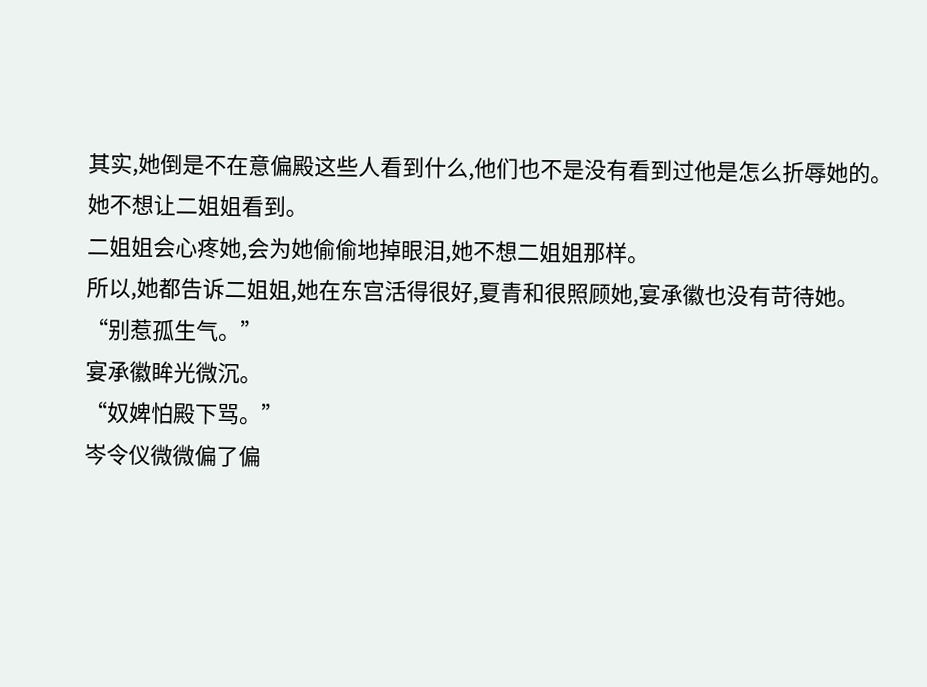其实,她倒是不在意偏殿这些人看到什么,他们也不是没有看到过他是怎么折辱她的。
她不想让二姐姐看到。
二姐姐会心疼她,会为她偷偷地掉眼泪,她不想二姐姐那样。
所以,她都告诉二姐姐,她在东宫活得很好,夏青和很照顾她,宴承徽也没有苛待她。
“别惹孤生气。”
宴承徽眸光微沉。
“奴婢怕殿下骂。”
岑令仪微微偏了偏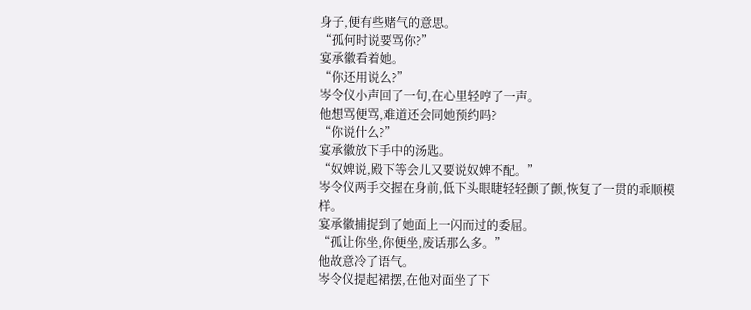身子,便有些赌气的意思。
“孤何时说要骂你?”
宴承徽看着她。
“你还用说么?”
岑令仪小声回了一句,在心里轻哼了一声。
他想骂便骂,难道还会同她预约吗?
“你说什么?”
宴承徽放下手中的汤匙。
“奴婢说,殿下等会儿又要说奴婢不配。”
岑令仪两手交握在身前,低下头眼睫轻轻颤了颤,恢复了一贯的乖顺模样。
宴承徽捕捉到了她面上一闪而过的委屈。
“孤让你坐,你便坐,废话那么多。”
他故意冷了语气。
岑令仪提起裙摆,在他对面坐了下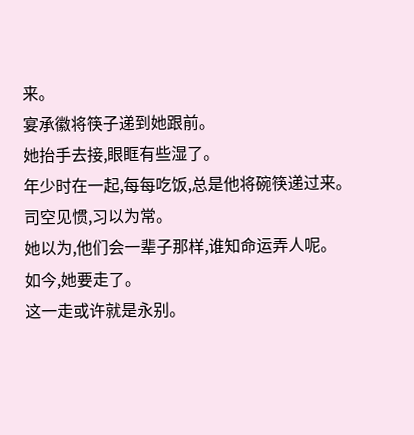来。
宴承徽将筷子递到她跟前。
她抬手去接,眼眶有些湿了。
年少时在一起,每每吃饭,总是他将碗筷递过来。
司空见惯,习以为常。
她以为,他们会一辈子那样,谁知命运弄人呢。
如今,她要走了。
这一走或许就是永别。